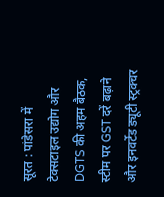सूरत : पांडेसरा में टेक्सटाइल उद्योग और DGTS की अहम बैठक, स्टीम पर GST दरें बढ़ाने और इनवर्टेड ड्यूटी स्ट्रक्चर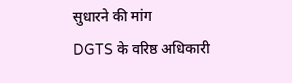सुधारने की मांग
DGTS के वरिष्ठ अधिकारी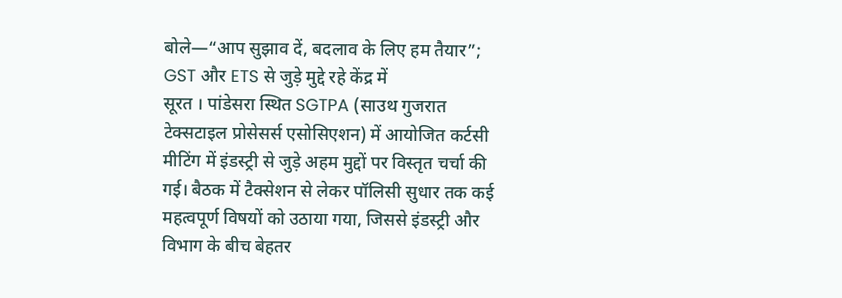बोले—“आप सुझाव दें, बदलाव के लिए हम तैयार”; GST और ETS से जुड़े मुद्दे रहे केंद्र में
सूरत । पांडेसरा स्थित SGTPA (साउथ गुजरात टेक्सटाइल प्रोसेसर्स एसोसिएशन) में आयोजित कर्टसी मीटिंग में इंडस्ट्री से जुड़े अहम मुद्दों पर विस्तृत चर्चा की गई। बैठक में टैक्सेशन से लेकर पॉलिसी सुधार तक कई महत्वपूर्ण विषयों को उठाया गया, जिससे इंडस्ट्री और विभाग के बीच बेहतर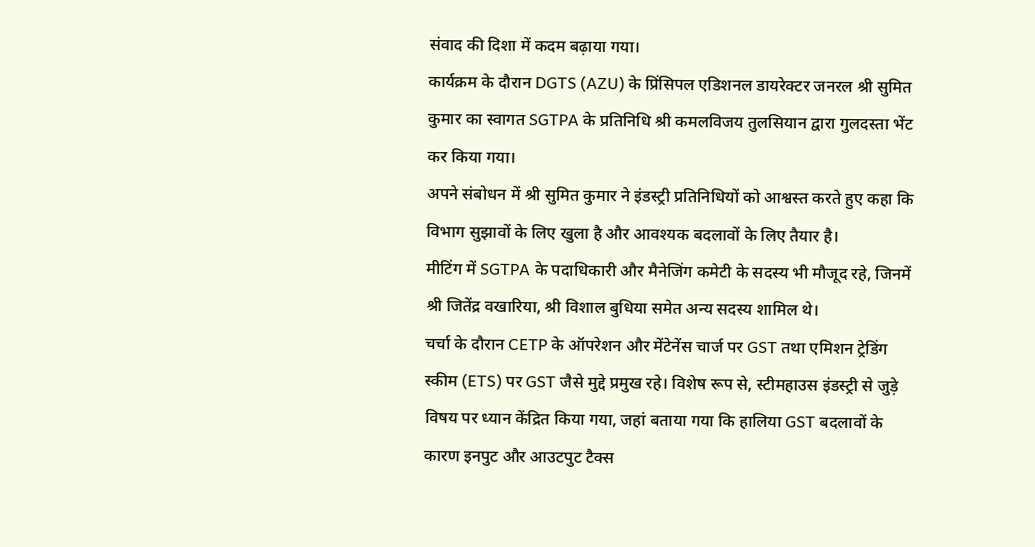संवाद की दिशा में कदम बढ़ाया गया।
कार्यक्रम के दौरान DGTS (AZU) के प्रिंसिपल एडिशनल डायरेक्टर जनरल श्री सुमित कुमार का स्वागत SGTPA के प्रतिनिधि श्री कमलविजय तुलसियान द्वारा गुलदस्ता भेंट कर किया गया।
अपने संबोधन में श्री सुमित कुमार ने इंडस्ट्री प्रतिनिधियों को आश्वस्त करते हुए कहा कि विभाग सुझावों के लिए खुला है और आवश्यक बदलावों के लिए तैयार है।
मीटिंग में SGTPA के पदाधिकारी और मैनेजिंग कमेटी के सदस्य भी मौजूद रहे, जिनमें श्री जितेंद्र वखारिया, श्री विशाल बुधिया समेत अन्य सदस्य शामिल थे।
चर्चा के दौरान CETP के ऑपरेशन और मेंटेनेंस चार्ज पर GST तथा एमिशन ट्रेडिंग स्कीम (ETS) पर GST जैसे मुद्दे प्रमुख रहे। विशेष रूप से, स्टीमहाउस इंडस्ट्री से जुड़े विषय पर ध्यान केंद्रित किया गया, जहां बताया गया कि हालिया GST बदलावों के कारण इनपुट और आउटपुट टैक्स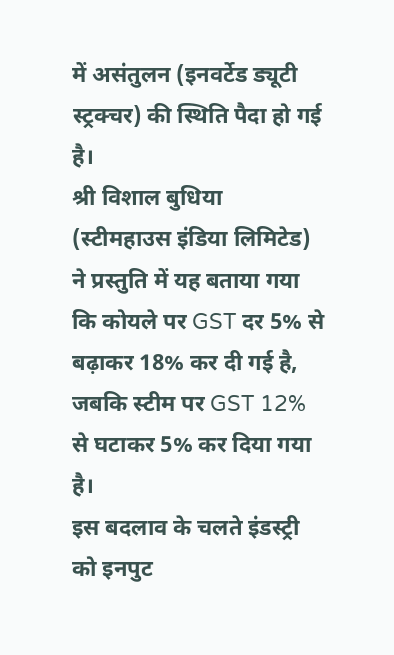में असंतुलन (इनवर्टेड ड्यूटी स्ट्रक्चर) की स्थिति पैदा हो गई है।
श्री विशाल बुधिया (स्टीमहाउस इंडिया लिमिटेड) ने प्रस्तुति में यह बताया गया कि कोयले पर GST दर 5% से बढ़ाकर 18% कर दी गई है, जबकि स्टीम पर GST 12% से घटाकर 5% कर दिया गया है।
इस बदलाव के चलते इंडस्ट्री को इनपुट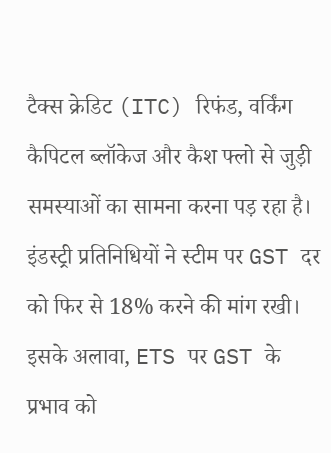टैक्स क्रेडिट (ITC) रिफंड, वर्किंग कैपिटल ब्लॉकेज और कैश फ्लो से जुड़ी समस्याओं का सामना करना पड़ रहा है। इंडस्ट्री प्रतिनिधियों ने स्टीम पर GST दर को फिर से 18% करने की मांग रखी।
इसके अलावा, ETS पर GST के प्रभाव को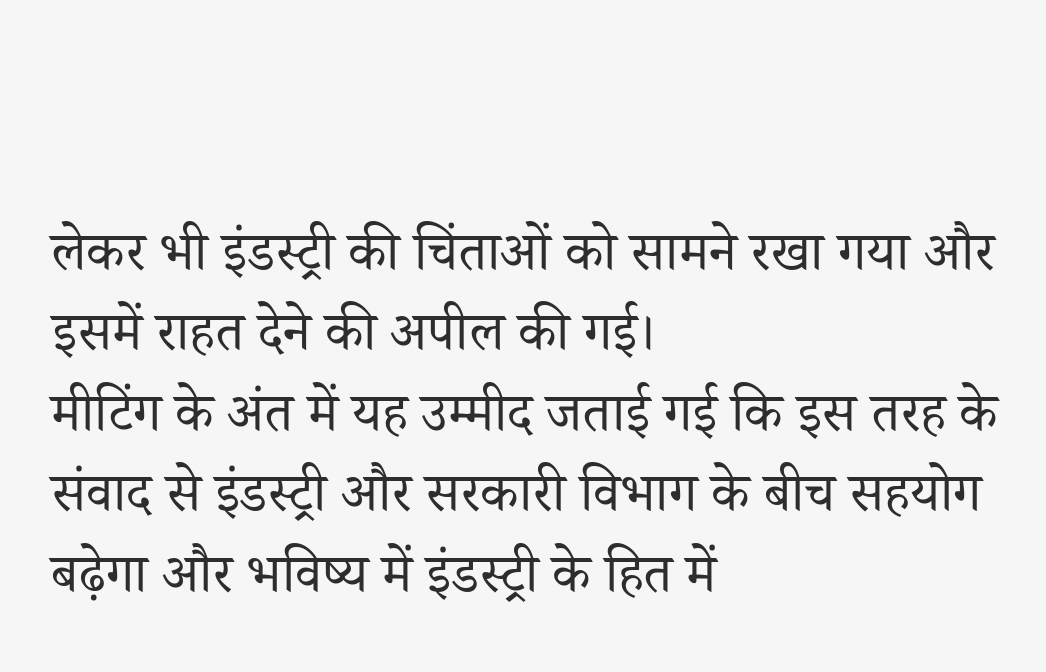लेकर भी इंडस्ट्री की चिंताओं को सामने रखा गया और इसमें राहत देने की अपील की गई।
मीटिंग के अंत में यह उम्मीद जताई गई कि इस तरह के संवाद से इंडस्ट्री और सरकारी विभाग के बीच सहयोग बढ़ेगा और भविष्य में इंडस्ट्री के हित में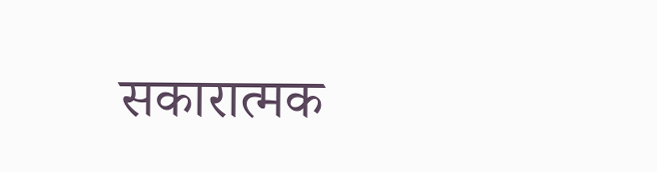सकारात्मक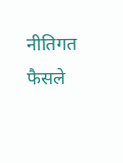नीतिगत फैसले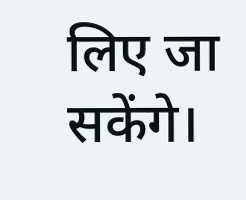लिए जा सकेंगे।